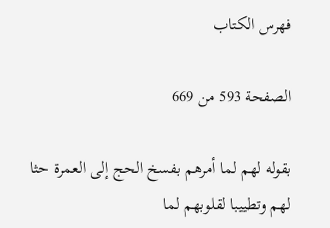فهرس الكتاب

الصفحة 593 من 669

بقوله لهم لما أمرهم بفسخ الحج إلى العمرة حثا لهم وتطييبا لقلوبهم لما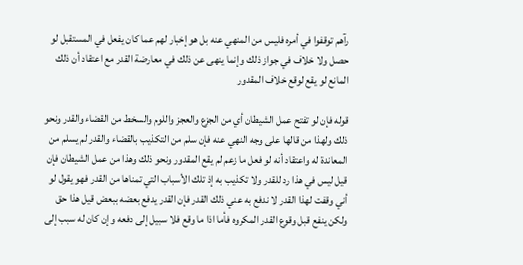رآهم توقفوا في أمره فليس من المنهي عنه بل هو إخبار لهم عما كان يفعل في المستقبل لو حصل ولا خلاف في جواز ذلك وإنما ينهى عن ذلك في معارضة القدر مع اعتقاد أن ذلك المانع لو يقع لوقع خلاف المقدور

قوله فإن لو تفتح عمل الشيطان أي من الجزع والعجز واللوم والسخط من القضاء والقدر ونحو ذلك ولهذا من قالها على وجه النهي عنه فإن سلم من التكذيب بالقضاء والقدر لم يسلم من المعاندة له واعتقاد أنه لو فعل ما زعم لم يقع المقدور ونحو ذلك وهذا من عمل الشيطان فإن قيل ليس في هذا رد للقدر ولا تكذيب به إذ تلك الأسباب التي تمناها من القدر فهو يقول لو أني وقفت لهذا القدر لا ندفع به عني ذلك القدر فإن القدر يدفع بعضه ببعض قيل هذا حق ولكن ينفع قبل وقوع القدر المكروه فأما اذا ما وقع فلا سبيل إلى دفعه وإن كان له سبب إلى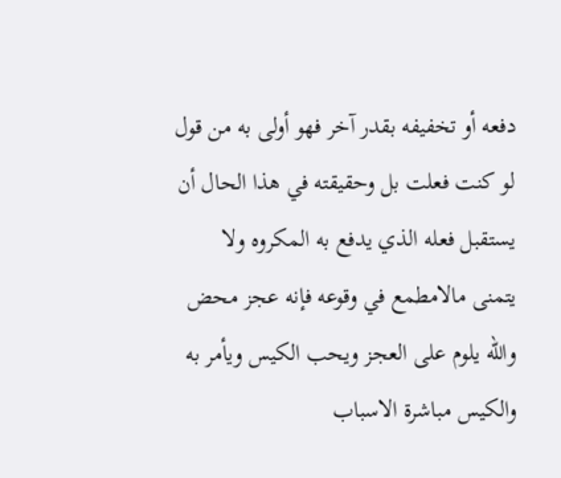دفعه أو تخفيفه بقدر آخر فهو أولى به من قول لو كنت فعلت بل وحقيقته في هذا الحال أن يستقبل فعله الذي يدفع به المكروه ولا يتمنى مالامطمع في وقوعه فإنه عجز محض والله يلوم على العجز ويحب الكيس ويأمر به والكيس مباشرة الاسباب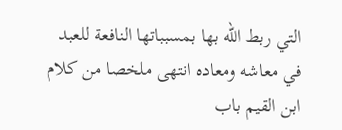التي ربط الله بها بمسبباتها النافعة للعبد في معاشه ومعاده انتهى ملخصا من كلام ابن القيم باب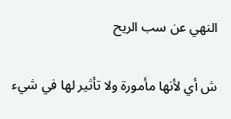النهي عن سب الريح

ش أي لأنها مأمورة ولا تأثير لها في شيء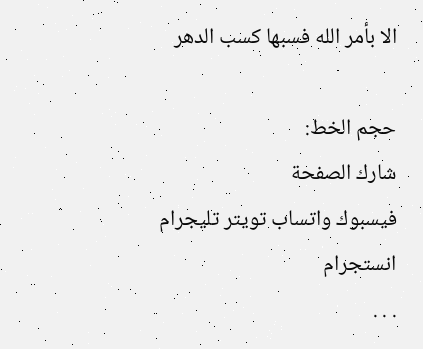الا بأمر الله فسبها كسب الدهر

حجم الخط:
شارك الصفحة
فيسبوك واتساب تويتر تليجرام انستجرام
. . .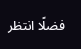فضلًا انتظر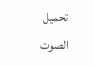تحميل الصوت